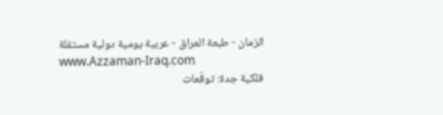الزمان - طبعة العراق - عربية يومية دولية مستقلة
www.Azzaman-Iraq.com
فلكية جدة: توقّعات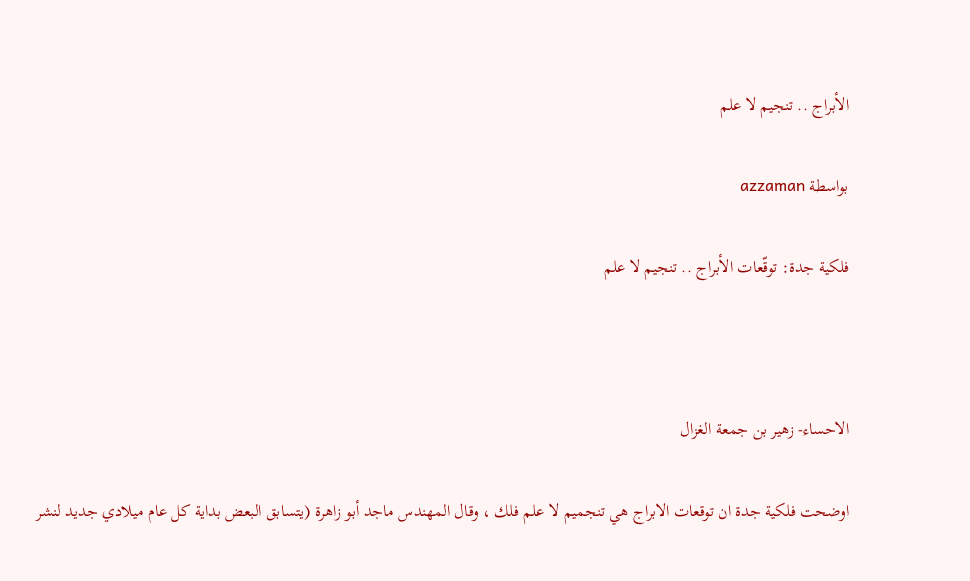الأبراج .. تنجيم لا علم

بواسطة azzaman

فلكية جدة: توقّعات الأبراج .. تنجيم لا علم



الاحساء- زهير بن جمعة الغزال

اوضحت فلكية جدة ان توقعات الابراج هي تنجميم لا علم فلك ، وقال المهندس ماجد أبو زاهرة (يتسابق البعض بداية كل عام ميلادي جديد لنشر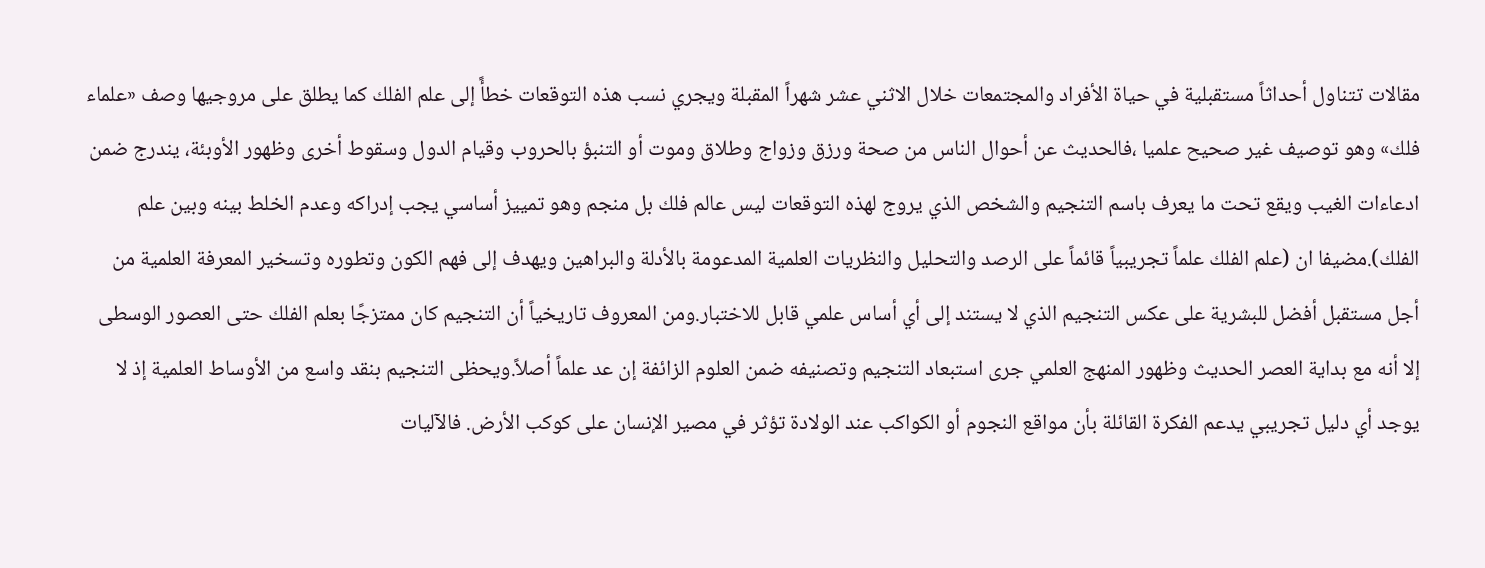مقالات تتناول أحداثاً مستقبلية في حياة الأفراد والمجتمعات خلال الاثني عشر شهراً المقبلة ويجري نسب هذه التوقعات خطأً إلى علم الفلك كما يطلق على مروجيها وصف «علماء فلك» وهو توصيف غير صحيح علميا ،فالحديث عن أحوال الناس من صحة ورزق وزواج وطلاق وموت أو التنبؤ بالحروب وقيام الدول وسقوط أخرى وظهور الأوبئة، يندرج ضمن ادعاءات الغيب ويقع تحت ما يعرف باسم التنجيم والشخص الذي يروج لهذه التوقعات ليس عالم فلك بل منجم وهو تمييز أساسي يجب إدراكه وعدم الخلط بينه وبين علم الفلك).مضيفا ان (علم الفلك علماً تجريبياً قائماً على الرصد والتحليل والنظريات العلمية المدعومة بالأدلة والبراهين ويهدف إلى فهم الكون وتطوره وتسخير المعرفة العلمية من أجل مستقبل أفضل للبشرية على عكس التنجيم الذي لا يستند إلى أي أساس علمي قابل للاختبار.ومن المعروف تاريخياً أن التنجيم كان ممتزجًا بعلم الفلك حتى العصور الوسطى إلا أنه مع بداية العصر الحديث وظهور المنهج العلمي جرى استبعاد التنجيم وتصنيفه ضمن العلوم الزائفة إن عد علماً أصلاً.ويحظى التنجيم بنقد واسع من الأوساط العلمية إذ لا يوجد أي دليل تجريبي يدعم الفكرة القائلة بأن مواقع النجوم أو الكواكب عند الولادة تؤثر في مصير الإنسان على كوكب الأرض. فالآليات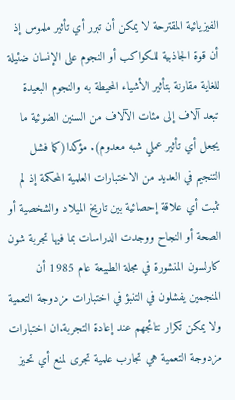الفيزيائية المقترحة لا يمكن أن تبرر أي تأثير ملموس إذ أن قوة الجاذبية للكواكب أو النجوم على الإنسان ضئيلة للغاية مقارنة بتأثير الأشياء المحيطة به والنجوم البعيدة تبعد آلاف إلى مئات الآلاف من السنين الضوئية ما يجعل أي تأثير عملي شبه معدوم). مؤكدا(كما فشل التنجيم في العديد من الاختبارات العلمية المحكمة إذ لم تثبت أي علاقة إحصائية بين تاريخ الميلاد والشخصية أو الصحة أو النجاح ووجدت الدراسات بما فيها تجربة شون كارلسون المنشورة في مجلة الطبيعة عام 1985 أن المنجمين يفشلون في التنبؤ في اختبارات مزدوجة التعمية ولا يمكن تكرار نتائجهم عند إعادة التجربة.ان اختبارات مزدوجة التعمية هي تجارب علمية تجرى لمنع أي تحيز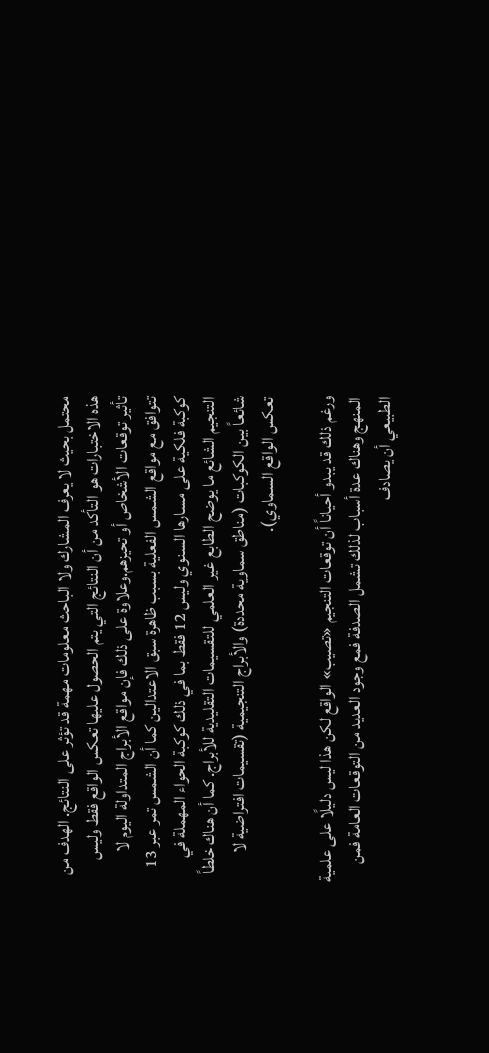محتمل بحيث لا يعرف المشارك ولا الباحث معلومات مهمة قد تؤثر على النتائج. الهدف من هذه الاختبارات هو التأكد من أن النتائج التي يتم الحصول عليها تعكس الواقع فقط وليس تأثير توقعات الأشخاص أو تحيزهم.وعلاوة على ذلك فإن مواقع الأبراج المتداولة اليوم لا تتوافق مع مواقع الشمس الفعلية بسبب ظاهرة سبق الاعتدالين كما أن الشمس تمر عبر 13 كوكبة فلكية على مسارها السنوي وليس 12 فقط بما في ذلك كوكبة الحواء المهملة في التنجيم الشائع ما يوضح الطابع غير العلمي للتقسيمات التقليدية للأبراج. كما أن هناك خلطاً شائعاً بين الكوكبات (مناطق سماوية محددة) والأبراج التنجيمية (تقسيمات افتراضية لا تعكس الواقع السماوي).

ورغم ذلك قد يبدو أحياناً أن توقعات التنجيم «تصيب» الواقع لكن هذا ليس دليلًا على علمية المنهج وهناك عدة أسباب لذلك تشمل الصدفة فمع وجود العديد من التوقعات العامة فمن الطبيعي أن يصادف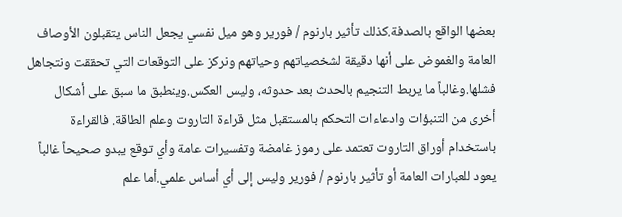بعضها الواقع بالصدفة.كذلك تأثير بارنوم / فورير وهو ميل نفسي يجعل الناس يتقبلون الأوصاف العامة والغموض على أنها دقيقة لشخصياتهم وحياتهم ونركز على التوقعات التي تحققت ونتجاهل فشلها.وغالباً ما يربط التنجيم بالحدث بعد حدوثه، وليس العكس.وينطبق ما سبق على أشكال أخرى من التنبؤات وادعاءات التحكم بالمستقبل مثل قراءة التاروت وعلم الطاقة. فالقراءة باستخدام أوراق التاروت تعتمد على رموز غامضة وتفسيرات عامة وأي توقع يبدو صحيحاً غالباً يعود للعبارات العامة أو تأثير بارنوم / فورير وليس إلى أي أساس علمي.أما علم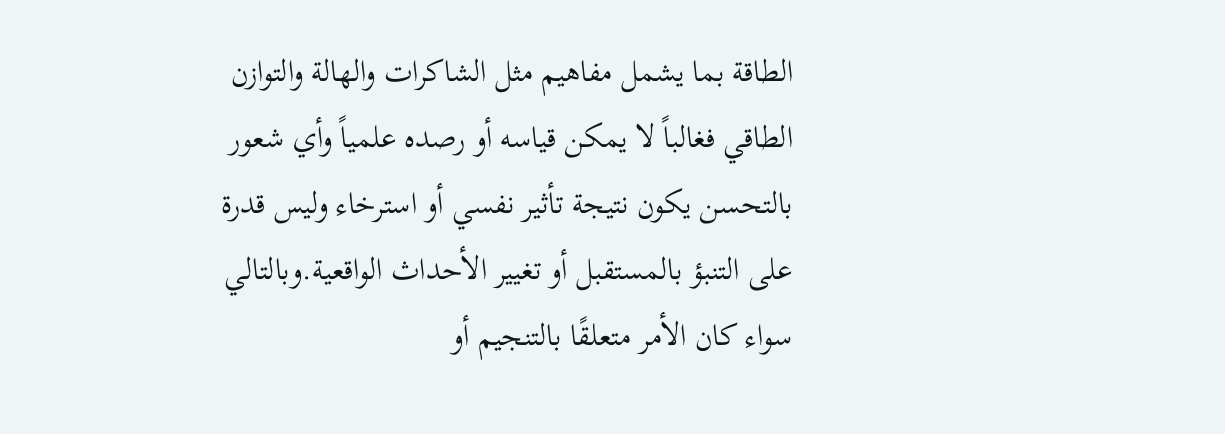الطاقة بما يشمل مفاهيم مثل الشاكرات والهالة والتوازن الطاقي فغالباً لا يمكن قياسه أو رصده علمياً وأي شعور بالتحسن يكون نتيجة تأثير نفسي أو استرخاء وليس قدرة على التنبؤ بالمستقبل أو تغيير الأحداث الواقعية.وبالتالي سواء كان الأمر متعلقًا بالتنجيم أو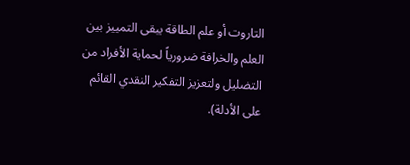التاروت أو علم الطاقة يبقى التمييز بين العلم والخرافة ضرورياً لحماية الأفراد من التضليل ولتعزيز التفكير النقدي القائم على الأدلة).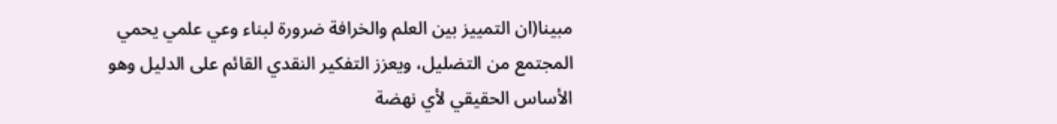مبينا(ان التمييز بين العلم والخرافة ضرورة لبناء وعي علمي يحمي المجتمع من التضليل، ويعزز التفكير النقدي القائم على الدليل وهو الأساس الحقيقي لأي نهضة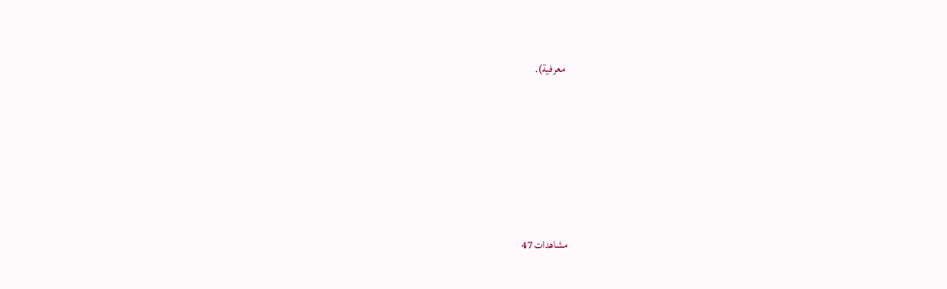معرفية).






مشاهدات 47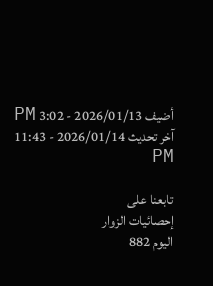أضيف 2026/01/13 - 3:02 PM
آخر تحديث 2026/01/14 - 11:43 PM

تابعنا على
إحصائيات الزوار
اليوم 882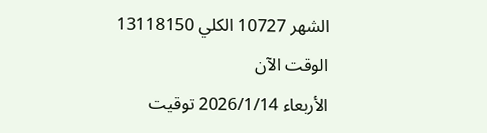الشهر 10727 الكلي 13118150
الوقت الآن
الأربعاء 2026/1/14 توقيت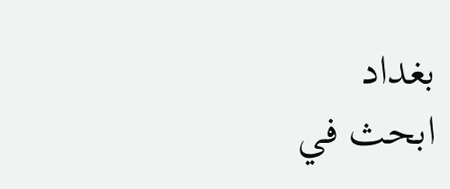بغداد
ابحث في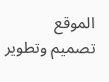الموقع
تصميم وتطوير